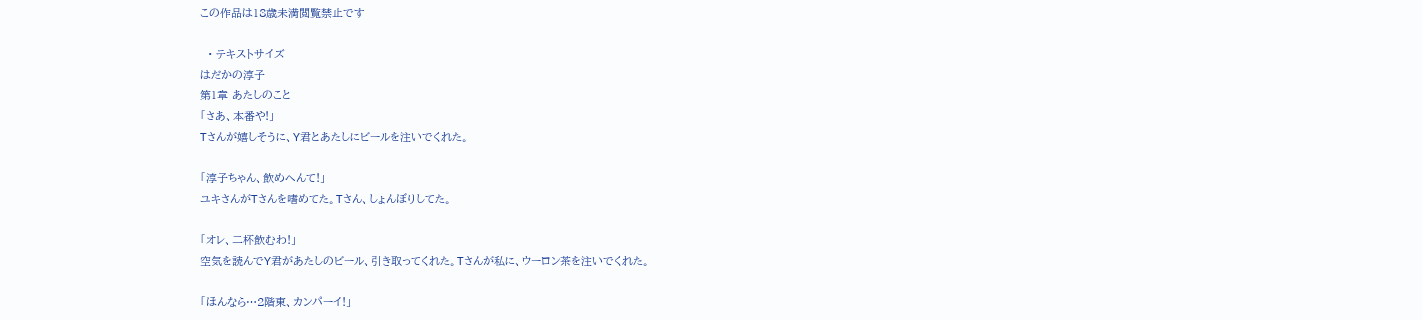この作品は18歳未満閲覧禁止です

  • テキストサイズ
はだかの淳子
第1章 あたしのこと
「さあ、本番や!」
Tさんが嬉しそうに、Y君とあたしにビールを注いでくれた。

「淳子ちゃん、飲めへんて!」
ユキさんがTさんを嗜めてた。Tさん、しょんぼりしてた。

「オレ、二杯飲むわ!」
空気を読んでY君があたしのビール、引き取ってくれた。Tさんが私に、ウーロン茶を注いでくれた。

「ほんなら…2階東、カンパーイ!」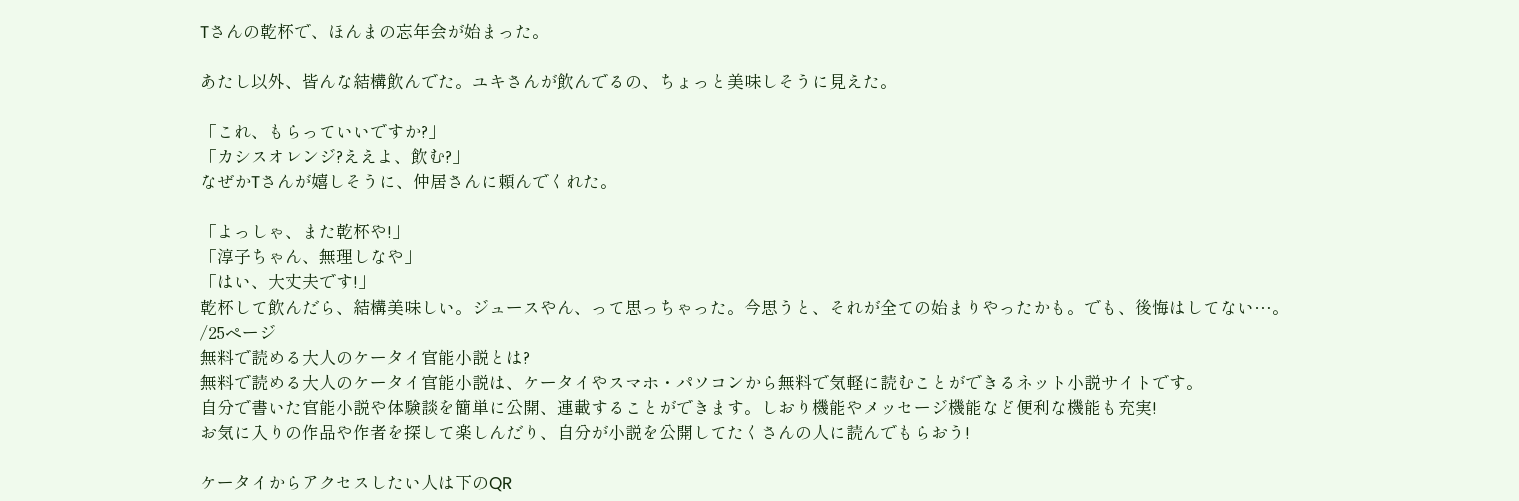Tさんの乾杯で、ほんまの忘年会が始まった。

あたし以外、皆んな結構飲んでた。ユキさんが飲んでるの、ちょっと美味しそうに見えた。

「これ、もらっていいですか?」
「カシスオレンジ?ええよ、飲む?」
なぜかTさんが嬉しそうに、仲居さんに頼んでくれた。

「よっしゃ、また乾杯や!」
「淳子ちゃん、無理しなや」
「はい、大丈夫です!」
乾杯して飲んだら、結構美味しい。ジュースやん、って思っちゃった。今思うと、それが全ての始まりやったかも。でも、後悔はしてない…。
/25ページ
無料で読める大人のケータイ官能小説とは?
無料で読める大人のケータイ官能小説は、ケータイやスマホ・パソコンから無料で気軽に読むことができるネット小説サイトです。
自分で書いた官能小説や体験談を簡単に公開、連載することができます。しおり機能やメッセージ機能など便利な機能も充実!
お気に入りの作品や作者を探して楽しんだり、自分が小説を公開してたくさんの人に読んでもらおう!

ケータイからアクセスしたい人は下のQR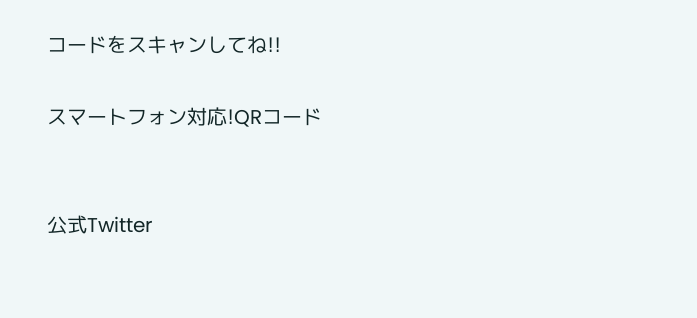コードをスキャンしてね!!

スマートフォン対応!QRコード


公式Twitter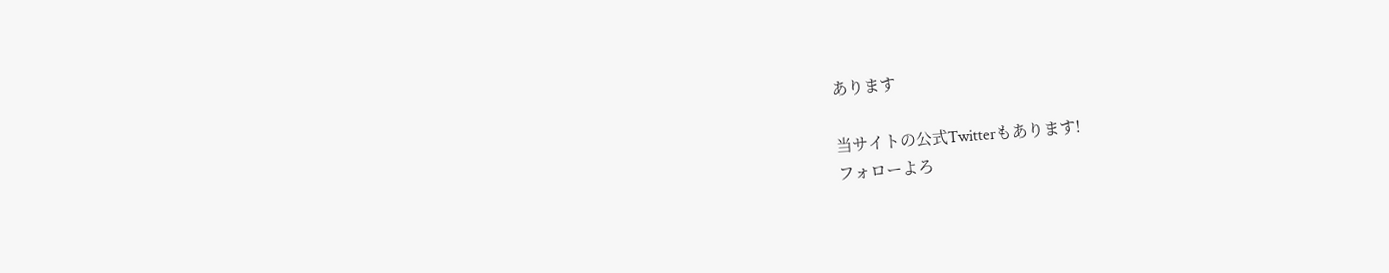あります

当サイトの公式Twitterもあります!
フォローよろ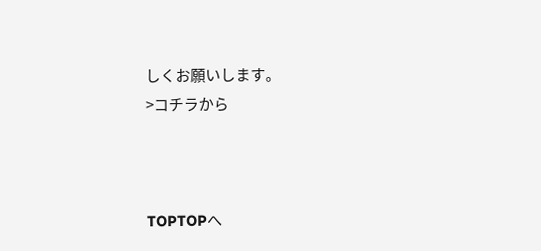しくお願いします。
>コチラから



TOPTOPへ